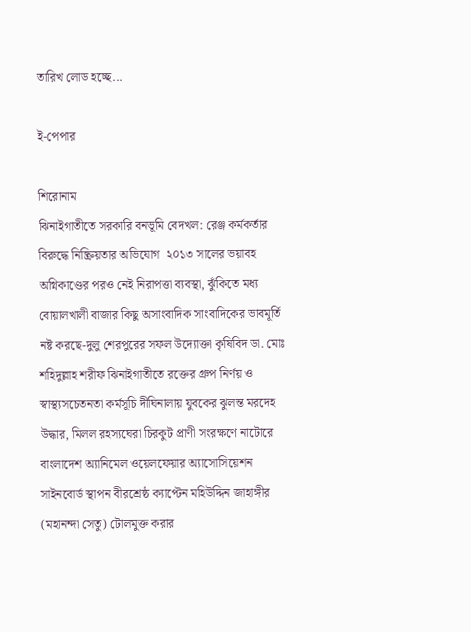তারিখ লোড হচ্ছে...

ই-পেপার

শিরোনাম
ঝিনাইগাতীতে সরকারি বনভূমি বেদখল: রেঞ্জ কর্মকর্তার বিরুদ্ধে নিষ্ক্রিয়তার অভিযোগ  ২০১৩ সালের ভয়াবহ অগ্নিকাণ্ডের পরও নেই নিরাপত্তা ব্যবস্থা, ঝুঁকিতে মধ্য বোয়ালখালী বাজার কিছু অসাংবাদিক সাংবাদিকের ভাবমূর্তি নষ্ট করছে-দুলু শেরপুরের সফল উদ্যোক্তা কৃষিবিদ ডা. মোঃ শহিদুল্লাহ শরীফ ঝিনাইগাতীতে রক্তের গ্রুপ নির্ণয় ও স্বাস্থ্যসচেতনতা কর্মসূচি দীঘিনালায় যুবকের ঝুলন্ত মরদেহ উদ্ধার, মিলল রহস্যঘেরা চিরকুট প্রাণী সংরক্ষণে নাটোরে বাংলাদেশ অ্যানিমেল ওয়েলফেয়ার অ্যাসোসিয়েশন সাইনবোর্ড স্থাপন বীরশ্রেষ্ঠ ক্যাপ্টেন মহিউদ্দিন জাহাঙ্গীর (মহানন্দা সেতু) টোলমুক্ত করার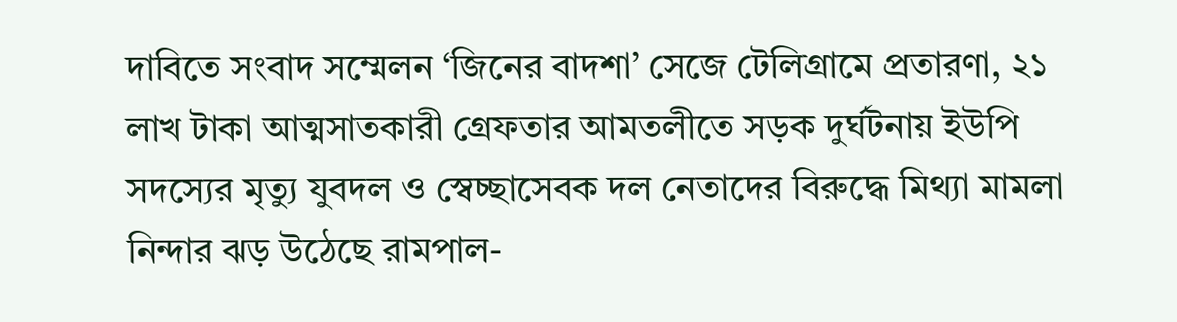দাবিতে সংবাদ সম্মেলন ‘জিনের বাদশা’ সেজে টেলিগ্রামে প্রতারণা, ২১ লাখ টাকা আত্মসাতকারী গ্রেফতার আমতলীতে সড়ক দুর্ঘটনায় ইউপি সদস্যের মৃত্যু যুবদল ও স্বেচ্ছাসেবক দল নেতাদের বিরুদ্ধে মিথ্যা মামলা নিন্দার ঝড় উঠেছে রামপাল-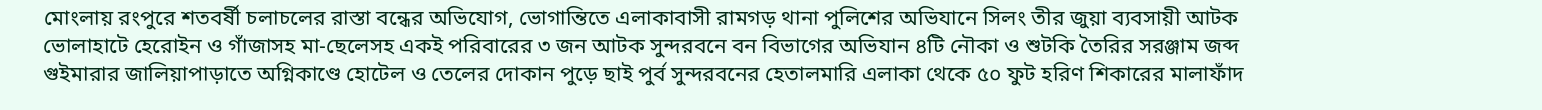মোংলায় রংপুরে শতবর্ষী চলাচলের রাস্তা বন্ধের অভিযোগ, ভোগান্তিতে এলাকাবাসী রামগড় থানা পুলিশের অভিযানে সিলং তীর জুয়া ব্যবসায়ী আটক ভোলাহাটে হেরোইন ও গাঁজাসহ মা-ছেলেসহ একই পরিবারের ৩ জন আটক সুন্দরবনে বন বিভাগের অভিযান ৪টি নৌকা ও শুটকি তৈরির সরঞ্জাম জব্দ গুইমারার জালিয়াপাড়াতে অগ্নিকাণ্ডে হোটেল ও তেলের দোকান পুড়ে ছাই পুর্ব সুন্দরবনের হেতালমারি এলাকা থেকে ৫০ ফুট হরিণ শিকারের মালাফাঁদ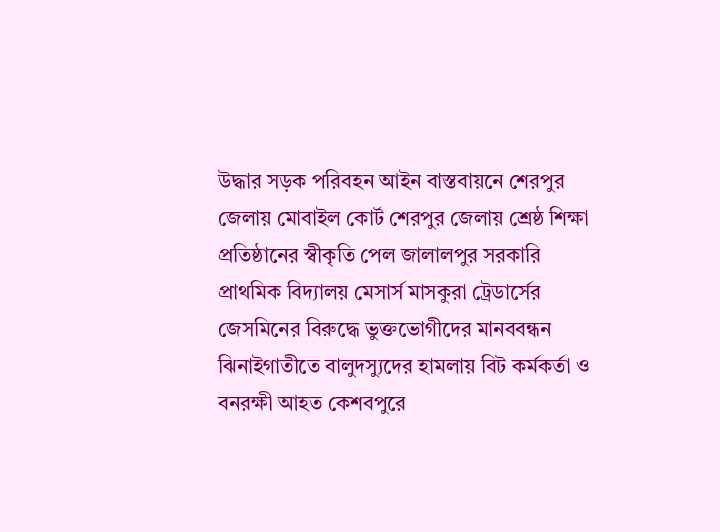উদ্ধার সড়ক পরিবহন আইন বাস্তবায়নে শেরপুর জেলায় মোবাইল কোর্ট শেরপুর জেলায় শ্রেষ্ঠ শিক্ষা প্রতিষ্ঠানের স্বীকৃতি পেল জালালপুর সরকারি প্রাথমিক বিদ্যালয় মেসার্স মাসকুরা ট্রেডার্সের জেসমিনের বিরুদ্ধে ভুক্তভোগীদের মানববন্ধন ঝিনাইগাতীতে বালুদস্যুদের হামলায় বিট কর্মকর্তা ও বনরক্ষী আহত কেশবপুরে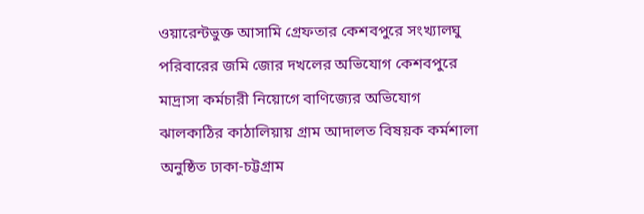ওয়ারেন্টভুক্ত আসামি গ্রেফতার কেশবপুরে সংখ্যালঘু পরিবারের জমি জোর দখলের অভিযোগ কেশবপুরে মাদ্রাসা কর্মচারী নিয়োগে বাণিজ্যের অভিযোগ ঝালকাঠির কাঠালিয়ায় গ্রাম আদালত বিষয়ক কর্মশালা অনুষ্ঠিত ঢাকা-চট্টগ্রাম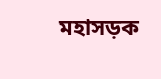মহাসড়ক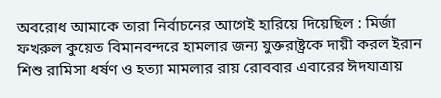অবরোধ আমাকে তারা নির্বাচনের আগেই হারিয়ে দিয়েছিল : মির্জা ফখরুল কুয়েত বিমানবন্দরে হামলার জন্য যুক্তরাষ্ট্রকে দায়ী করল ইরান শিশু রামিসা ধর্ষণ ও হত্যা মামলার রায় রোববার এবারের ঈদযাত্রায়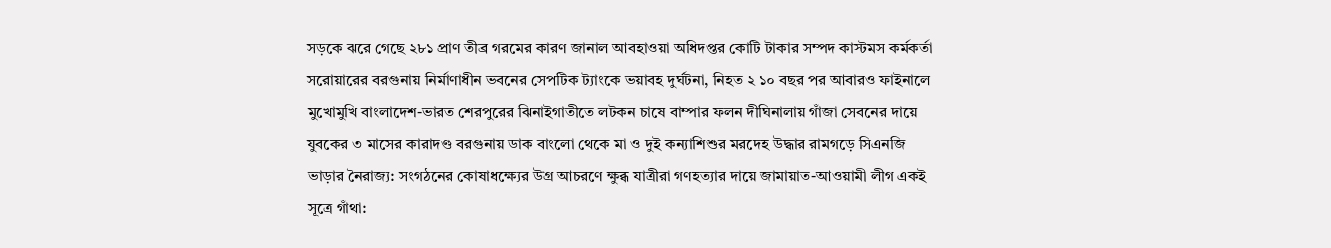সড়কে ঝরে গেছে ২৮১ প্রাণ তীব্র গরমের কারণ জানাল আবহাওয়া অধিদপ্তর কোটি টাকার সম্পদ কাস্টমস কর্মকর্তা সরোয়ারের বরগুনায় নির্মাণাধীন ভবনের সেপটিক ট্যাংকে ভয়াবহ দুর্ঘটনা, নিহত ২ ১০ বছর পর আবারও ফাইনালে মুখোমুখি বাংলাদেশ-ভারত শেরপুরের ঝিনাইগাতীতে লটকন চাষে বাম্পার ফলন দীঘিনালায় গাঁজা সেবনের দায়ে যুবকের ৩ মাসের কারাদণ্ড বরগুনায় ডাক বাংলো থেকে মা ও দুই কন্যাশিশুর মরদেহ উদ্ধার রামগড়ে সিএনজি ভাড়ার নৈরাজ্য: সংগঠনের কোষাধক্ষ্যের উগ্র আচরণে ক্ষুব্ধ যাত্রীরা গণহত্যার দায়ে জামায়াত-আওয়ামী লীগ একই সূত্রে গাঁথা: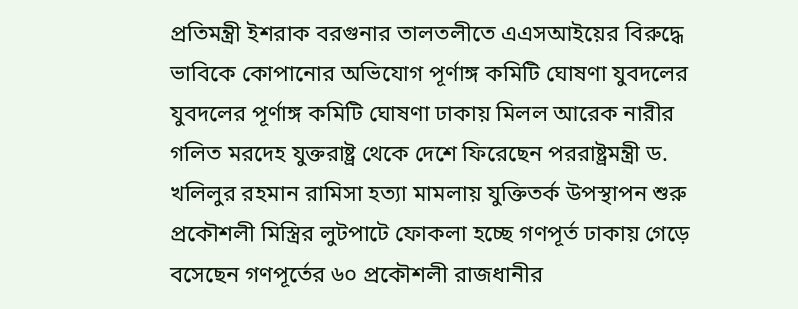প্রতিমন্ত্রী ইশরাক বরগুনার তালতলীতে এএসআইয়ের বিরুদ্ধে ভাবিকে কোপানোর অভিযোগ পূর্ণাঙ্গ কমিটি ঘোষণা যুবদলের যুবদলের পূর্ণাঙ্গ কমিটি ঘোষণা ঢাকায় মিলল আরেক নারীর গলিত মরদেহ যুক্তরাষ্ট্র থেকে দেশে ফিরেছেন পররাষ্ট্রমন্ত্রী ড. খলিলুর রহমান রামিসা হত্যা মামলায় যুক্তিতর্ক উপস্থাপন শুরু প্রকৌশলী মিস্ত্রির লুটপাটে ফোকলা হচ্ছে গণপূর্ত ঢাকায় গেড়ে বসেছেন গণপূর্তের ৬০ প্রকৌশলী রাজধানীর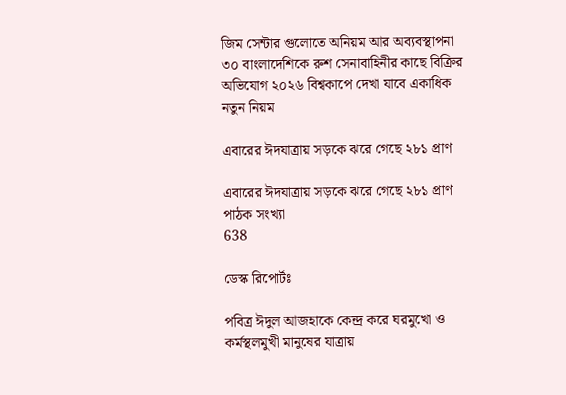জিম সেন্টার গুলোতে অনিয়ম আর অব্যবস্থাপনা ৩০ বাংলাদেশিকে রুশ সেনাবাহিনীর কাছে বিক্রির অভিযোগ ২০২৬ বিশ্বকাপে দেখা যাবে একাধিক নতুন নিয়ম

এবারের ঈদযাত্রায় সড়কে ঝরে গেছে ২৮১ প্রাণ

এবারের ঈদযাত্রায় সড়কে ঝরে গেছে ২৮১ প্রাণ
পাঠক সংখ্যা
638

ডেস্ক রিপোর্টঃ

পবিত্র ঈদুল আজহাকে কেন্দ্র করে ঘরমুখো ও কর্মস্থলমুখী মানুষের যাত্রায়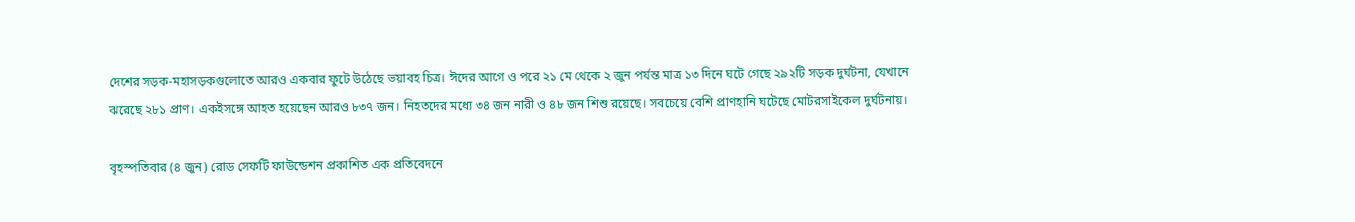দেশের সড়ক-মহাসড়কগুলোতে আরও একবার ফুটে উঠেছে ভয়াবহ চিত্র। ঈদের আগে ও পরে ২১ মে থেকে ২ জুন পর্যন্ত মাত্র ১৩ দিনে ঘটে গেছে ২৯২টি সড়ক দুর্ঘটনা, যেখানে ঝরেছে ২৮১ প্রাণ। একইসঙ্গে আহত হয়েছেন আরও ৮৩৭ জন। নিহতদের মধ্যে ৩৪ জন নারী ও ৪৮ জন শিশু রয়েছে। সবচেয়ে বেশি প্রাণহানি ঘটেছে মোটরসাইকেল দুর্ঘটনায়।

বৃহস্পতিবার (৪ জুন) রোড সেফটি ফাউন্ডেশন প্রকাশিত এক প্রতিবেদনে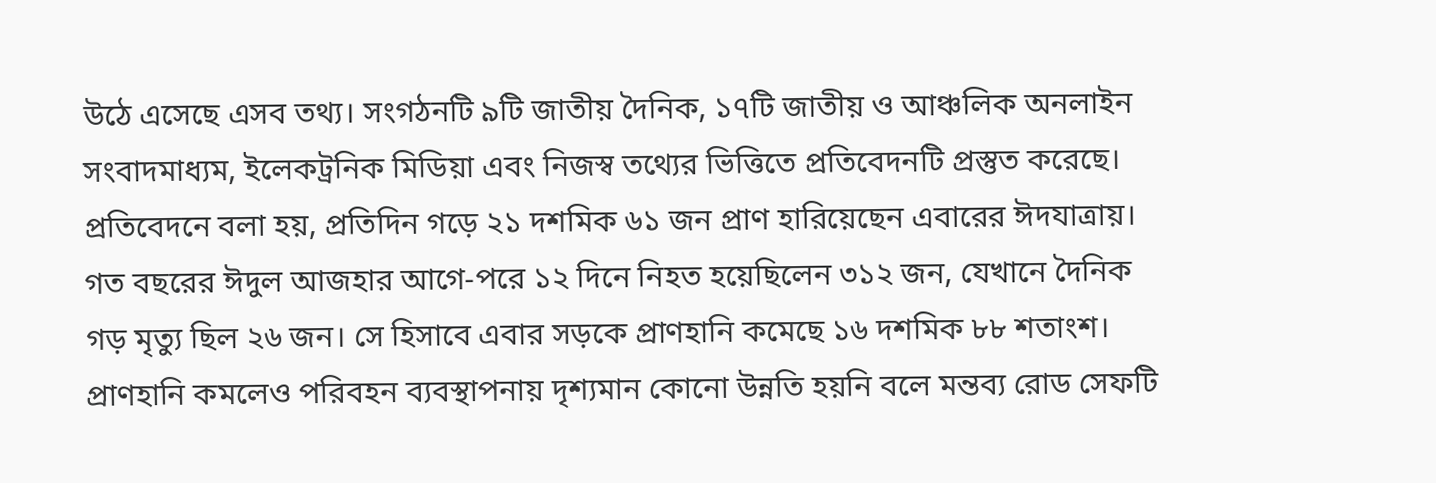উঠে এসেছে এসব তথ্য। সংগঠনটি ৯টি জাতীয় দৈনিক, ১৭টি জাতীয় ও আঞ্চলিক অনলাইন সংবাদমাধ্যম, ইলেকট্রনিক মিডিয়া এবং নিজস্ব তথ্যের ভিত্তিতে প্রতিবেদনটি প্রস্তুত করেছে। প্রতিবেদনে বলা হয়, প্রতিদিন গড়ে ২১ দশমিক ৬১ জন প্রাণ হারিয়েছেন এবারের ঈদযাত্রায়। গত বছরের ঈদুল আজহার আগে-পরে ১২ দিনে নিহত হয়েছিলেন ৩১২ জন, যেখানে দৈনিক গড় মৃত্যু ছিল ২৬ জন। সে হিসাবে এবার সড়কে প্রাণহানি কমেছে ১৬ দশমিক ৮৮ শতাংশ। প্রাণহানি কমলেও পরিবহন ব্যবস্থাপনায় দৃশ্যমান কোনো উন্নতি হয়নি বলে মন্তব্য রোড সেফটি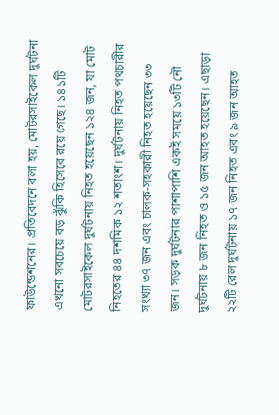ফাউন্ডেশনের। প্রতিবেদনে বলা হয়, মোটরসাইকেল দুর্ঘটনা এখনো সবচেয়ে বড় ঝুঁকি হিসেবে রয়ে গেছে। ১৪১টি মোটরসাইকেল দুর্ঘটনায় নিহত হয়েছেন ১২৪ জন, যা মোট নিহতের ৪৪ দশমিক ১২ শতাংশ। দুর্ঘটনায় নিহত পথচারীর সংখ্যা ৩৭ জন এবং চালক-সহকারী নিহত হয়েছেন ৩৩ জন। সড়ক দুর্ঘটনার পাশাপাশি একই সময়ে ১৩টি নৌ দুর্ঘটনায় ৮ জন নিহত ও ১৫ জন আহত হয়েছেন। এছাড়া ২২টি রেল দুর্ঘটনায় ১৭ জন নিহত এবং ৯ জন আহত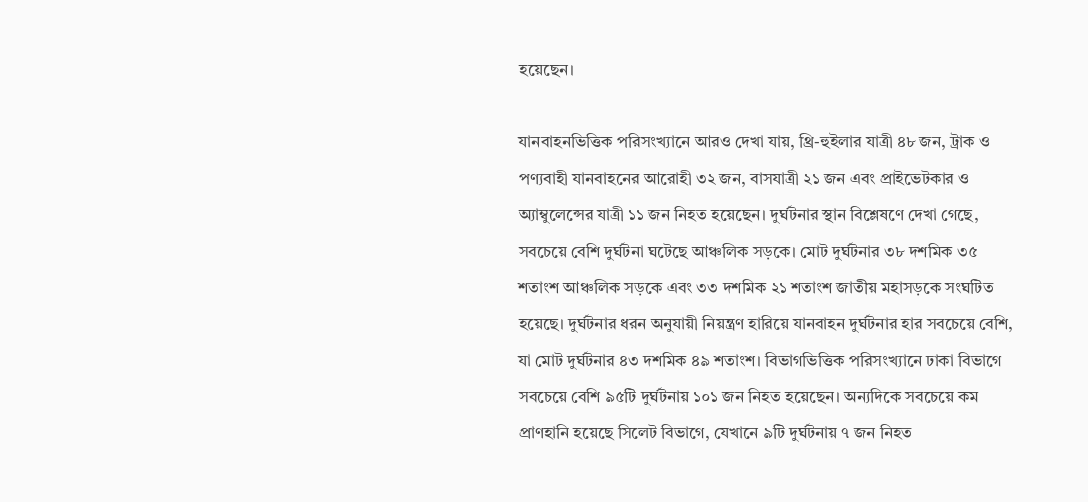হয়েছেন।

যানবাহনভিত্তিক পরিসংখ্যানে আরও দেখা যায়, থ্রি-হুইলার যাত্রী ৪৮ জন, ট্রাক ও পণ্যবাহী যানবাহনের আরোহী ৩২ জন, বাসযাত্রী ২১ জন এবং প্রাইভেটকার ও অ্যাম্বুলেন্সের যাত্রী ১১ জন নিহত হয়েছেন। দুর্ঘটনার স্থান বিশ্লেষণে দেখা গেছে, সবচেয়ে বেশি দুর্ঘটনা ঘটেছে আঞ্চলিক সড়কে। মোট দুর্ঘটনার ৩৮ দশমিক ৩৫ শতাংশ আঞ্চলিক সড়কে এবং ৩৩ দশমিক ২১ শতাংশ জাতীয় মহাসড়কে সংঘটিত হয়েছে। দুর্ঘটনার ধরন অনুযায়ী নিয়ন্ত্রণ হারিয়ে যানবাহন দুর্ঘটনার হার সবচেয়ে বেশি, যা মোট দুর্ঘটনার ৪৩ দশমিক ৪৯ শতাংশ। বিভাগভিত্তিক পরিসংখ্যানে ঢাকা বিভাগে সবচেয়ে বেশি ৯৫টি দুর্ঘটনায় ১০১ জন নিহত হয়েছেন। অন্যদিকে সবচেয়ে কম প্রাণহানি হয়েছে সিলেট বিভাগে, যেখানে ৯টি দুর্ঘটনায় ৭ জন নিহত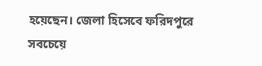হয়েছেন। জেলা হিসেবে ফরিদপুরে সবচেয়ে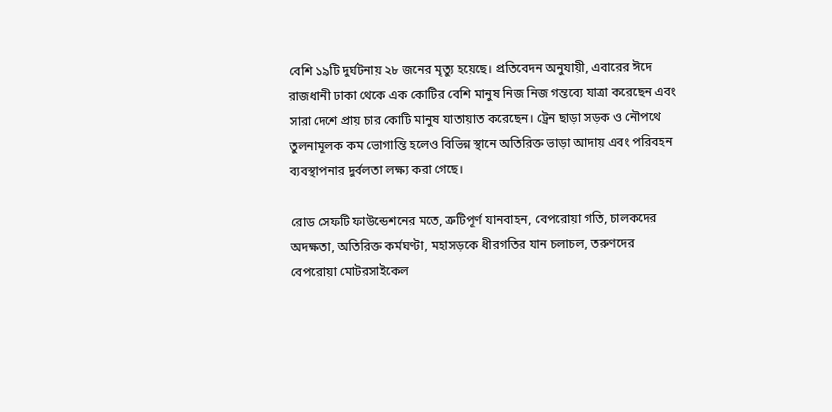বেশি ১৯টি দুর্ঘটনায় ২৮ জনের মৃত্যু হয়েছে। প্রতিবেদন অনুযায়ী, এবারের ঈদে রাজধানী ঢাকা থেকে এক কোটির বেশি মানুষ নিজ নিজ গন্তব্যে যাত্রা করেছেন এবং সারা দেশে প্রায় চার কোটি মানুষ যাতায়াত করেছেন। ট্রেন ছাড়া সড়ক ও নৌপথে তুলনামূলক কম ভোগান্তি হলেও বিভিন্ন স্থানে অতিরিক্ত ভাড়া আদায় এবং পরিবহন ব্যবস্থাপনার দুর্বলতা লক্ষ্য করা গেছে।

রোড সেফটি ফাউন্ডেশনের মতে, ত্রুটিপূর্ণ যানবাহন, বেপরোয়া গতি, চালকদের অদক্ষতা, অতিরিক্ত কর্মঘণ্টা, মহাসড়কে ধীরগতির যান চলাচল, তরুণদের বেপরোয়া মোটরসাইকেল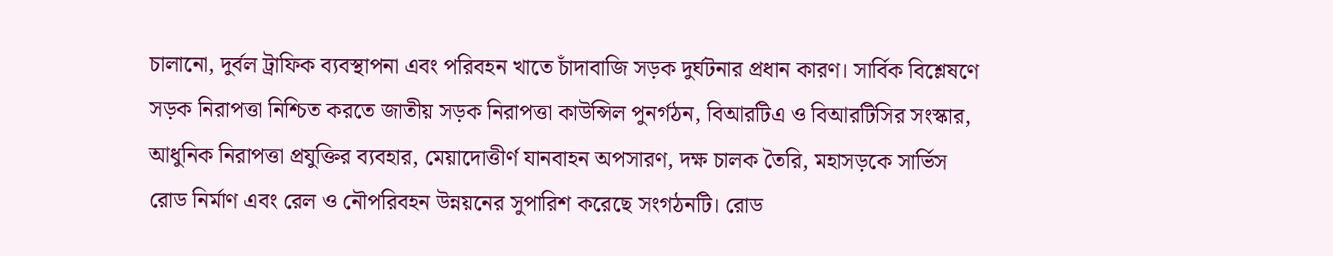চালানো, দুর্বল ট্রাফিক ব্যবস্থাপনা এবং পরিবহন খাতে চাঁদাবাজি সড়ক দুর্ঘটনার প্রধান কারণ। সার্বিক বিশ্লেষণে সড়ক নিরাপত্তা নিশ্চিত করতে জাতীয় সড়ক নিরাপত্তা কাউন্সিল পুনর্গঠন, বিআরটিএ ও বিআরটিসির সংস্কার, আধুনিক নিরাপত্তা প্রযুক্তির ব্যবহার, মেয়াদোত্তীর্ণ যানবাহন অপসারণ, দক্ষ চালক তৈরি, মহাসড়কে সার্ভিস রোড নির্মাণ এবং রেল ও নৌপরিবহন উন্নয়নের সুপারিশ করেছে সংগঠনটি। রোড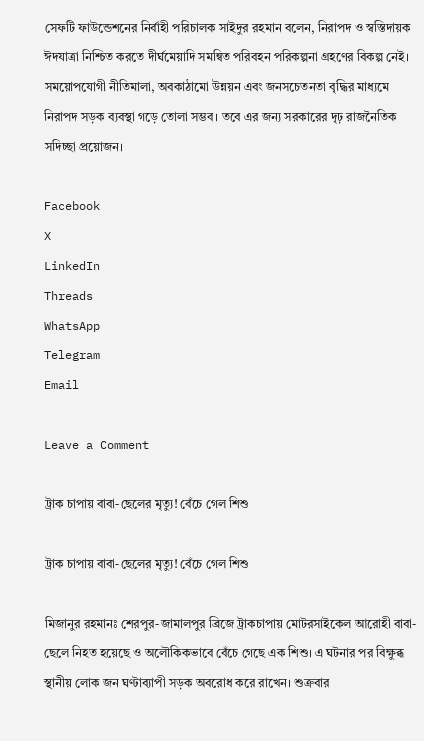সেফটি ফাউন্ডেশনের নির্বাহী পরিচালক সাইদুর রহমান বলেন, নিরাপদ ও স্বস্তিদায়ক ঈদযাত্রা নিশ্চিত করতে দীর্ঘমেয়াদি সমন্বিত পরিবহন পরিকল্পনা গ্রহণের বিকল্প নেই। সময়োপযোগী নীতিমালা, অবকাঠামো উন্নয়ন এবং জনসচেতনতা বৃদ্ধির মাধ্যমে নিরাপদ সড়ক ব্যবস্থা গড়ে তোলা সম্ভব। তবে এর জন্য সরকারের দৃঢ় রাজনৈতিক সদিচ্ছা প্রয়োজন।

Facebook
X
LinkedIn
Threads
WhatsApp
Telegram
Email

Leave a Comment

ট্রাক চাপায় বাবা-ছেলের মৃত্যু! বেঁচে গেল শিশু

ট্রাক চাপায় বাবা-ছেলের মৃত্যু! বেঁচে গেল শিশু

মিজানুর রহমানঃ শেরপুর-জামালপুর ব্রিজে ট্রাকচাপায় মোটরসাইকেল আরোহী বাবা-ছেলে নিহত হয়েছে ও অলৌকিকভাবে বেঁচে গেছে এক শিশু। এ ঘটনার পর বিক্ষুব্ধ স্থানীয় লোক জন ঘণ্টাব্যাপী সড়ক অবরোধ করে রাখেন। শুক্রবার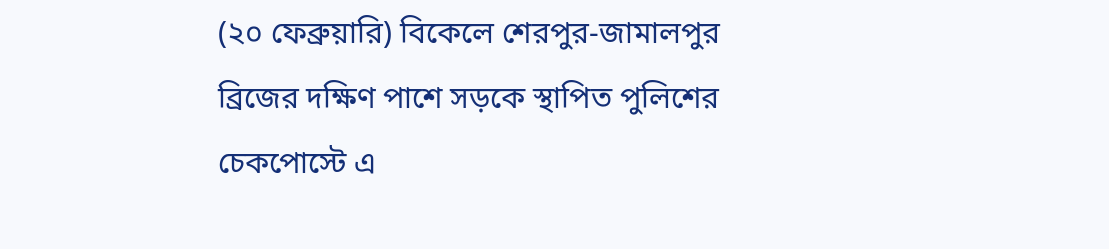(২০ ফেব্রুয়ারি) বিকেলে শেরপুর-জামালপুর ব্রিজের দক্ষিণ পাশে সড়কে স্থাপিত পুলিশের চেকপোস্টে এ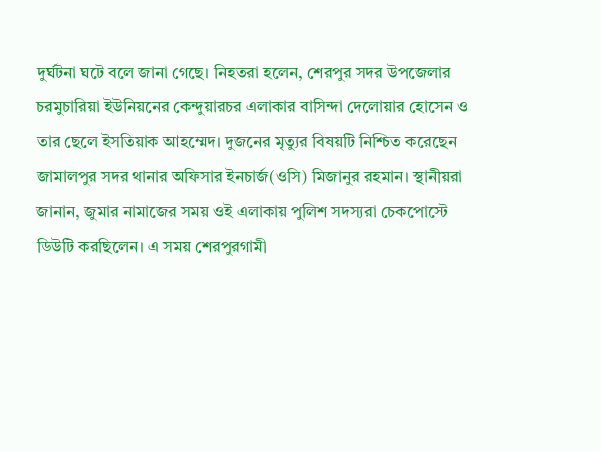দুর্ঘটনা ঘটে বলে জানা গেছে। নিহতরা হলেন, শেরপুর সদর উপজেলার চরমুচারিয়া ইউনিয়নের কেন্দুয়ারচর এলাকার বাসিন্দা দেলোয়ার হোসেন ও তার ছেলে ইসতিয়াক আহম্মেদ। দুজনের মৃত্যুর বিষয়টি নিশ্চিত করেছেন জামালপুর সদর থানার অফিসার ইনচার্জ(ওসি) মিজানুর রহমান। স্থানীয়রা জানান, জুমার নামাজের সময় ওই এলাকায় পুলিশ সদস্যরা চেকপোস্টে ডিউটি করছিলেন। এ সময় শেরপুরগামী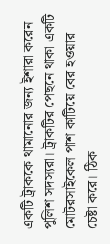একটি ট্রাককে থামানোর জন্য ইশারা করেন পুলিশ সদস্যরা। ট্রাকটির পেছনে থাকা একটি মোটরসাইকেল পাশ কাটিয়ে বের হওয়ার চেষ্টা করে। ঠিক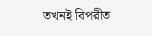তখনই বিপরীত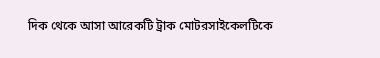দিক থেকে আসা আরেকটি ট্রাক মোটরসাইকেলটিকে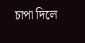চাপা দিলে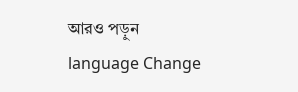আরও পড়ুন
language Change